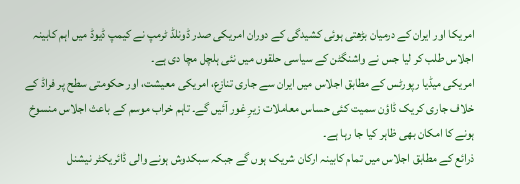امریکا اور ایران کے درمیان بڑھتی ہوئی کشیدگی کے دوران امریکی صدر ڈونلڈ ٹرمپ نے کیمپ ڈیوڈ میں اہم کابینہ اجلاس طلب کر لیا جس نے واشنگٹن کے سیاسی حلقوں میں نئی ہلچل مچا دی ہے۔
امریکی میڈیا رپورٹس کے مطابق اجلاس میں ایران سے جاری تنازع، امریکی معیشت، اور حکومتی سطح پر فراڈ کے خلاف جاری کریک ڈاؤن سمیت کئی حساس معاملات زیرِ غور آئیں گے۔ تاہم خراب موسم کے باعث اجلاس منسوخ ہونے کا امکان بھی ظاہر کیا جا رہا ہے۔
ذرائع کے مطابق اجلاس میں تمام کابینہ ارکان شریک ہوں گے جبکہ سبکدوش ہونے والی ڈائریکٹر نیشنل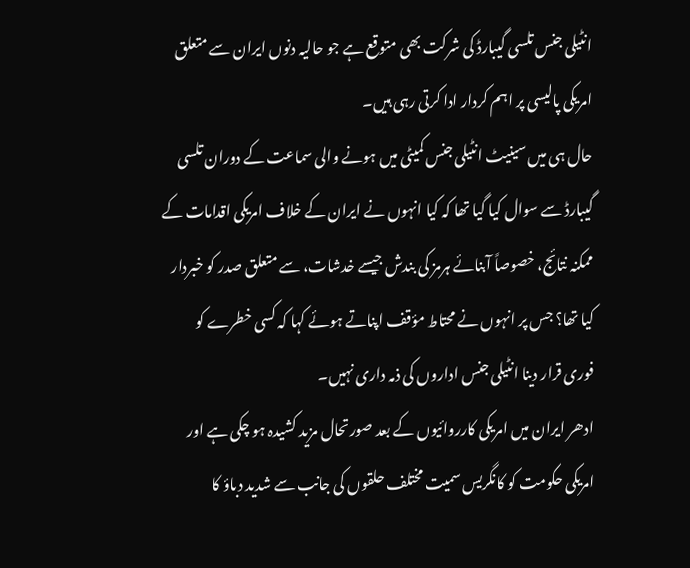انٹیلی جنس تلسی گیبارڈ کی شرکت بھی متوقع ہے جو حالیہ دنوں ایران سے متعلق امریکی پالیسی پر اہم کردار ادا کرتی رہی ہیں۔
حال ہی میں سینیٹ انٹیلی جنس کمیٹی میں ہونے والی سماعت کے دوران تلسی گیبارڈ سے سوال کیا گیا تھا کہ کیا انہوں نے ایران کے خلاف امریکی اقدامات کے ممکنہ نتائج، خصوصاً آبنائے ہرمز کی بندش جیسے خدشات، سے متعلق صدر کو خبردار کیا تھا؟ جس پر انہوں نے محتاط مؤقف اپناتے ہوئے کہا کہ کسی خطرے کو فوری قرار دینا انٹیلی جنس اداروں کی ذمہ داری نہیں۔
ادھر ایران میں امریکی کارروائیوں کے بعد صورتحال مزید کشیدہ ہو چکی ہے اور امریکی حکومت کو کانگریس سمیت مختلف حلقوں کی جانب سے شدید دباؤ کا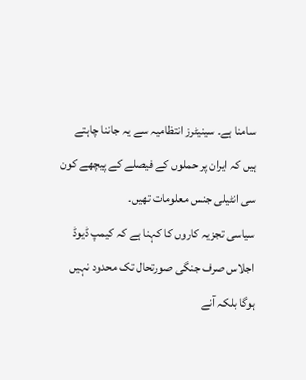سامنا ہے۔ سینیٹرز انتظامیہ سے یہ جاننا چاہتے ہیں کہ ایران پر حملوں کے فیصلے کے پیچھے کون سی انٹیلی جنس معلومات تھیں۔
سیاسی تجزیہ کاروں کا کہنا ہے کہ کیمپ ڈیوڈ اجلاس صرف جنگی صورتحال تک محدود نہیں ہوگا بلکہ آنے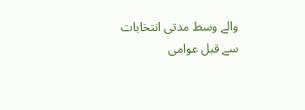والے وسط مدتی انتخابات سے قبل عوامی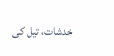خدشات، تیل کی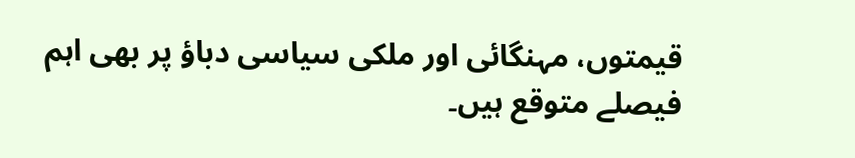قیمتوں، مہنگائی اور ملکی سیاسی دباؤ پر بھی اہم فیصلے متوقع ہیں۔